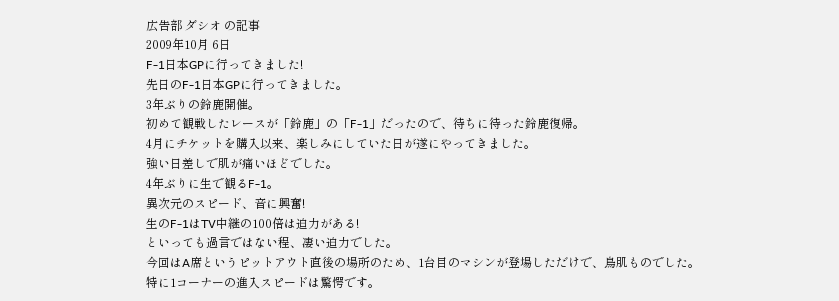広告部 ダシオ の記事
2009年10月 6日
F-1日本GPに行ってきました!
先日のF-1日本GPに行ってきました。
3年ぶりの鈴鹿開催。
初めて観戦したレースが「鈴鹿」の「F-1」だったので、待ちに待った鈴鹿復帰。
4月にチケットを購入以来、楽しみにしていた日が遂にやってきました。
強い日差しで肌が痛いほどでした。
4年ぶりに生で観るF-1。
異次元のスピード、音に興奮!
生のF-1はTV中継の100倍は迫力がある!
といっても過言ではない程、凄い迫力でした。
今回はA席というピットアウト直後の場所のため、1台目のマシンが登場しただけで、鳥肌ものでした。
特に1コーナーの進入スピードは驚愕です。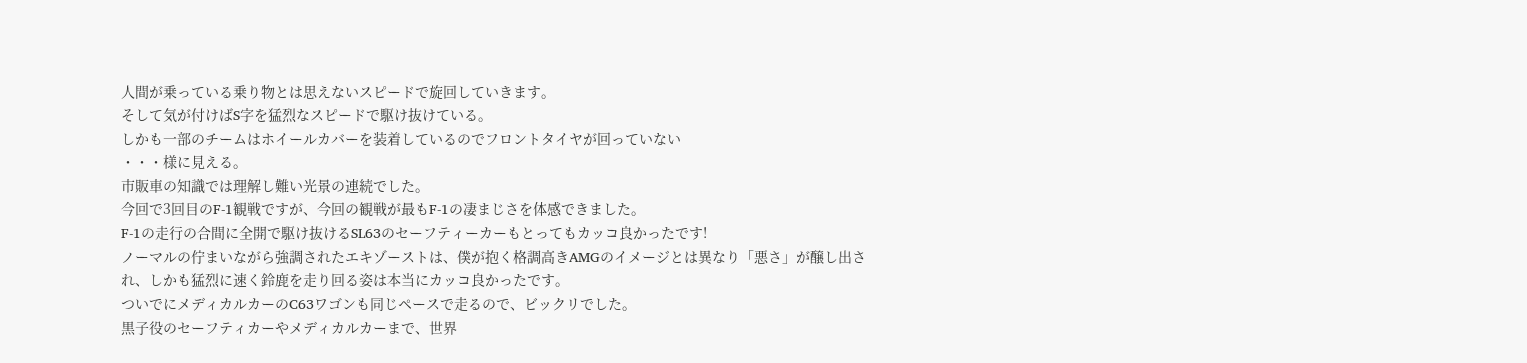人間が乗っている乗り物とは思えないスピードで旋回していきます。
そして気が付けばS字を猛烈なスピードで駆け抜けている。
しかも一部のチームはホイールカバーを装着しているのでフロントタイヤが回っていない
・・・様に見える。
市販車の知識では理解し難い光景の連続でした。
今回で3回目のF-1観戦ですが、今回の観戦が最もF-1の凄まじさを体感できました。
F-1の走行の合間に全開で駆け抜けるSL63のセーフティーカーもとってもカッコ良かったです!
ノーマルの佇まいながら強調されたエキゾーストは、僕が抱く格調高きAMGのイメージとは異なり「悪さ」が醸し出され、しかも猛烈に速く鈴鹿を走り回る姿は本当にカッコ良かったです。
ついでにメディカルカーのC63ワゴンも同じペースで走るので、ビックリでした。
黒子役のセーフティカーやメディカルカーまで、世界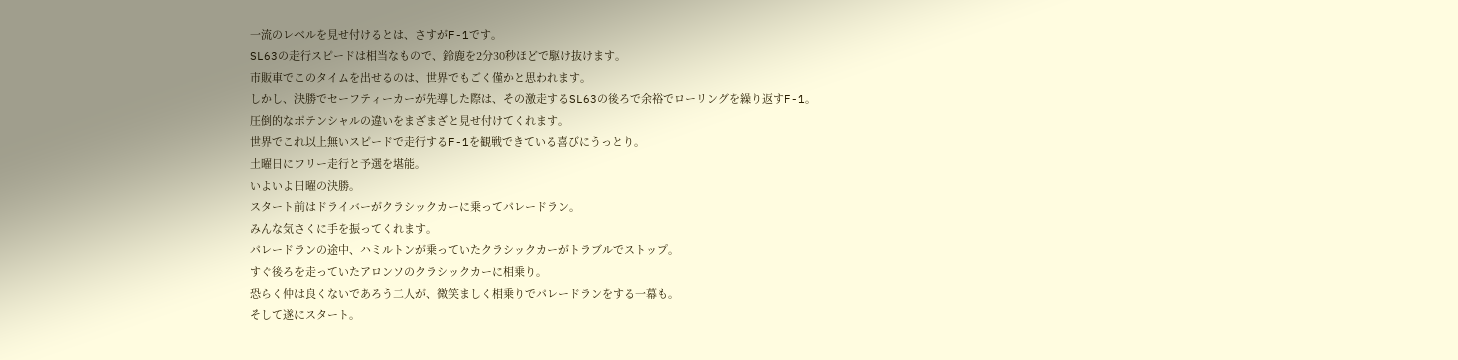一流のレベルを見せ付けるとは、さすがF-1です。
SL63の走行スピードは相当なもので、鈴鹿を2分30秒ほどで駆け抜けます。
市販車でこのタイムを出せるのは、世界でもごく僅かと思われます。
しかし、決勝でセーフティーカーが先導した際は、その激走するSL63の後ろで余裕でローリングを繰り返すF-1。
圧倒的なポテンシャルの違いをまざまざと見せ付けてくれます。
世界でこれ以上無いスピードで走行するF-1を観戦できている喜びにうっとり。
土曜日にフリー走行と予選を堪能。
いよいよ日曜の決勝。
スタート前はドライバーがクラシックカーに乗ってパレードラン。
みんな気さくに手を振ってくれます。
パレードランの途中、ハミルトンが乗っていたクラシックカーがトラブルでストップ。
すぐ後ろを走っていたアロンソのクラシックカーに相乗り。
恐らく仲は良くないであろう二人が、微笑ましく相乗りでパレードランをする一幕も。
そして遂にスタート。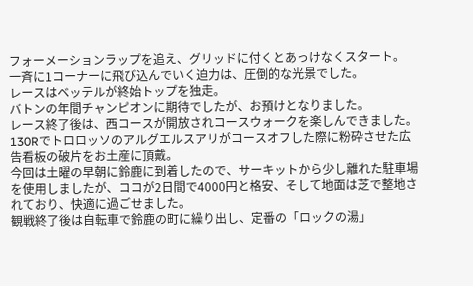フォーメーションラップを追え、グリッドに付くとあっけなくスタート。
一斉に1コーナーに飛び込んでいく迫力は、圧倒的な光景でした。
レースはベッテルが終始トップを独走。
バトンの年間チャンピオンに期待でしたが、お預けとなりました。
レース終了後は、西コースが開放されコースウォークを楽しんできました。
130Rでトロロッソのアルグエルスアリがコースオフした際に粉砕させた広告看板の破片をお土産に頂戴。
今回は土曜の早朝に鈴鹿に到着したので、サーキットから少し離れた駐車場を使用しましたが、ココが2日間で4000円と格安、そして地面は芝で整地されており、快適に過ごせました。
観戦終了後は自転車で鈴鹿の町に繰り出し、定番の「ロックの湯」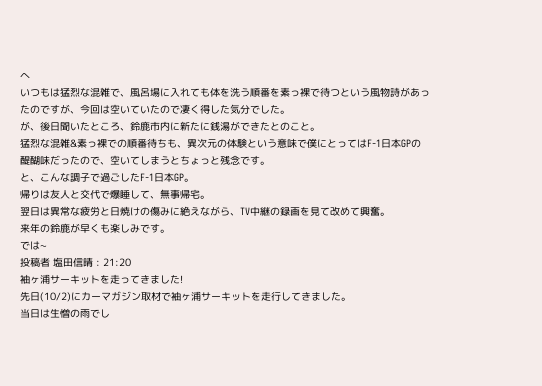へ
いつもは猛烈な混雑で、風呂場に入れても体を洗う順番を素っ裸で待つという風物詩があったのですが、今回は空いていたので凄く得した気分でした。
が、後日聞いたところ、鈴鹿市内に新たに銭湯ができたとのこと。
猛烈な混雑&素っ裸での順番待ちも、異次元の体験という意味で僕にとってはF-1日本GPの醍醐味だったので、空いてしまうとちょっと残念です。
と、こんな調子で過ごしたF-1日本GP。
帰りは友人と交代で爆睡して、無事帰宅。
翌日は異常な疲労と日焼けの傷みに絶えながら、TV中継の録画を見て改めて興奮。
来年の鈴鹿が早くも楽しみです。
では~
投稿者 塩田信晴 : 21:20
袖ヶ浦サーキットを走ってきました!
先日(10/2)にカーマガジン取材で袖ヶ浦サーキットを走行してきました。
当日は生憎の雨でし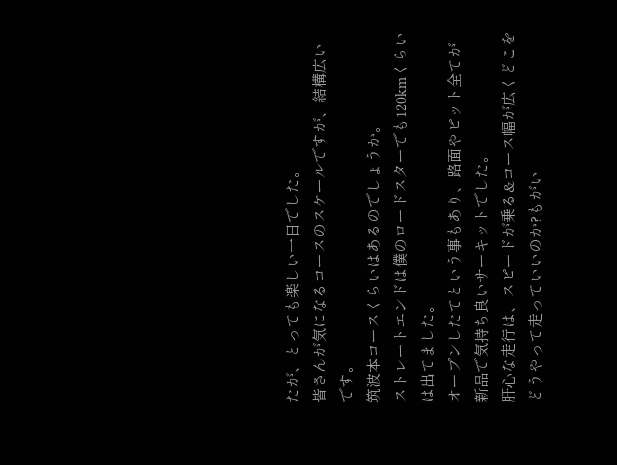たが、とっても楽しい一日でした。
皆さんが気になるコースのスケールですが、結構広いです。
筑波本コースくらいはあるのでしょうか。
ストレートエンドは僕のロードスターでも120kmくらいは出てました。
オープンしたてという事もあり、路面やピット全てが新品で気持ち良いサーキットでした。
肝心な走行は、スピードが乗る&コース幅が広くどこをどうやって走っていいのか?もがい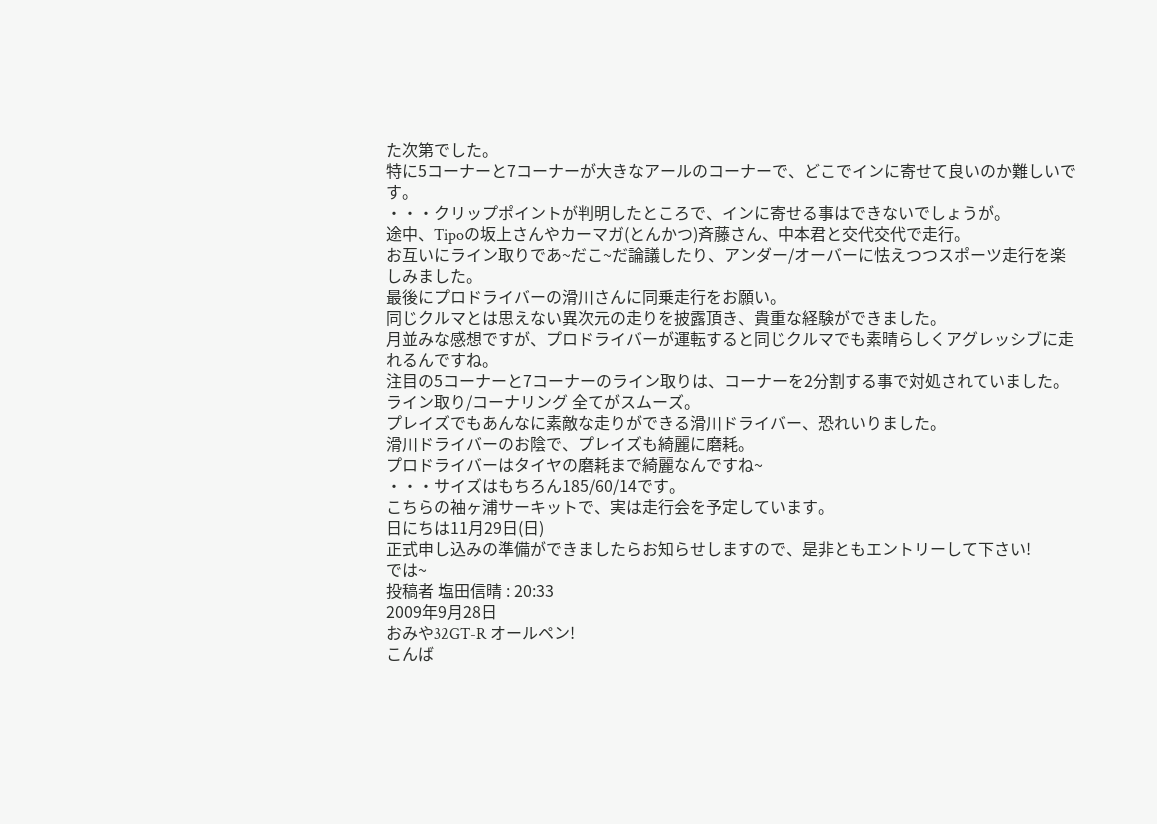た次第でした。
特に5コーナーと7コーナーが大きなアールのコーナーで、どこでインに寄せて良いのか難しいです。
・・・クリップポイントが判明したところで、インに寄せる事はできないでしょうが。
途中、Tipoの坂上さんやカーマガ(とんかつ)斉藤さん、中本君と交代交代で走行。
お互いにライン取りであ~だこ~だ論議したり、アンダー/オーバーに怯えつつスポーツ走行を楽しみました。
最後にプロドライバーの滑川さんに同乗走行をお願い。
同じクルマとは思えない異次元の走りを披露頂き、貴重な経験ができました。
月並みな感想ですが、プロドライバーが運転すると同じクルマでも素晴らしくアグレッシブに走れるんですね。
注目の5コーナーと7コーナーのライン取りは、コーナーを2分割する事で対処されていました。
ライン取り/コーナリング 全てがスムーズ。
プレイズでもあんなに素敵な走りができる滑川ドライバー、恐れいりました。
滑川ドライバーのお陰で、プレイズも綺麗に磨耗。
プロドライバーはタイヤの磨耗まで綺麗なんですね~
・・・サイズはもちろん185/60/14です。
こちらの袖ヶ浦サーキットで、実は走行会を予定しています。
日にちは11月29日(日)
正式申し込みの準備ができましたらお知らせしますので、是非ともエントリーして下さい!
では~
投稿者 塩田信晴 : 20:33
2009年9月28日
おみや32GT-R オールペン!
こんば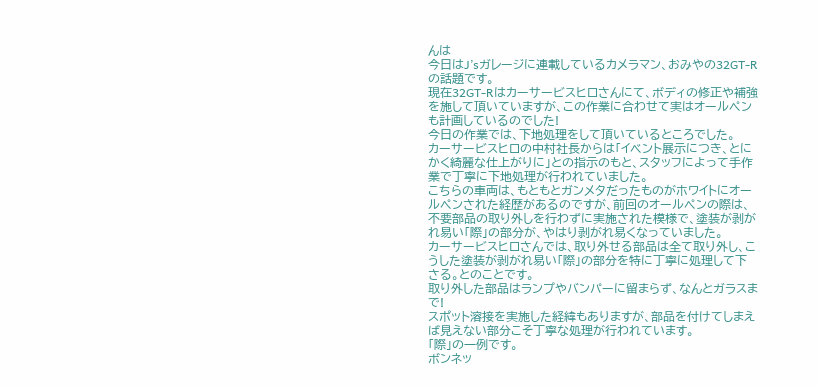んは
今日はJ’sガレージに連載しているカメラマン、おみやの32GT-Rの話題です。
現在32GT-Rはカーサービスヒロさんにて、ボディの修正や補強を施して頂いていますが、この作業に合わせて実はオールペンも計画しているのでした!
今日の作業では、下地処理をして頂いているところでした。
カーサービスヒロの中村社長からは「イベント展示につき、とにかく綺麗な仕上がりに」との指示のもと、スタッフによって手作業で丁寧に下地処理が行われていました。
こちらの車両は、もともとガンメタだったものがホワイトにオールペンされた経歴があるのですが、前回のオールペンの際は、不要部品の取り外しを行わずに実施された模様で、塗装が剥がれ易い「際」の部分が、やはり剥がれ易くなっていました。
カーサービスヒロさんでは、取り外せる部品は全て取り外し、こうした塗装が剥がれ易い「際」の部分を特に丁寧に処理して下さる。とのことです。
取り外した部品はランプやバンパーに留まらず、なんとガラスまで!
スポット溶接を実施した経緯もありますが、部品を付けてしまえば見えない部分こそ丁寧な処理が行われています。
「際」の一例です。
ボンネッ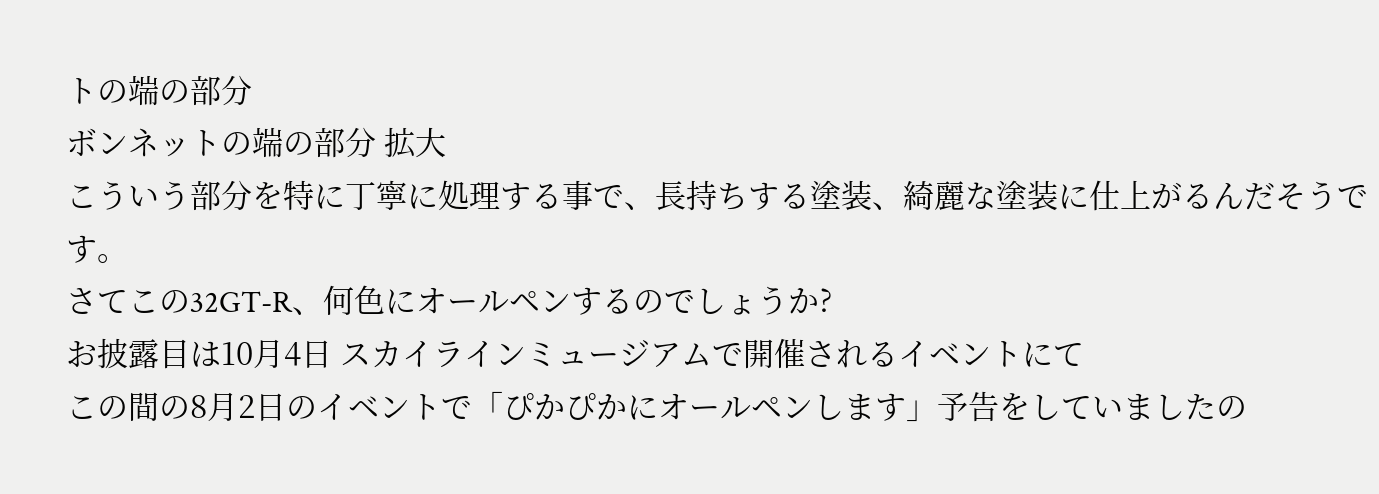トの端の部分
ボンネットの端の部分 拡大
こういう部分を特に丁寧に処理する事で、長持ちする塗装、綺麗な塗装に仕上がるんだそうです。
さてこの32GT-R、何色にオールペンするのでしょうか?
お披露目は10月4日 スカイラインミュージアムで開催されるイベントにて
この間の8月2日のイベントで「ぴかぴかにオールペンします」予告をしていましたの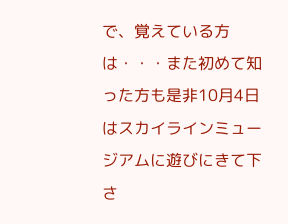で、覚えている方は・・・また初めて知った方も是非10月4日はスカイラインミュージアムに遊びにきて下さ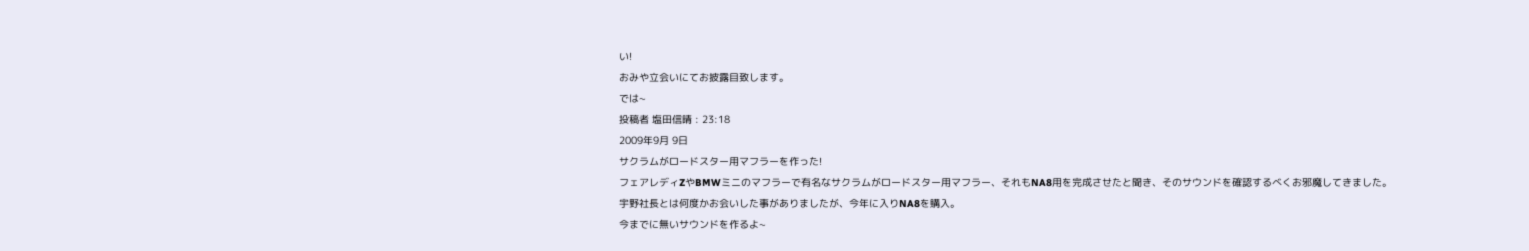い!
おみや立会いにてお披露目致します。
では~
投稿者 塩田信晴 : 23:18
2009年9月 9日
サクラムがロードスター用マフラーを作った!
フェアレディZやBMWミニのマフラーで有名なサクラムがロードスター用マフラー、それもNA8用を完成させたと聞き、そのサウンドを確認するべくお邪魔してきました。
宇野社長とは何度かお会いした事がありましたが、今年に入りNA8を購入。
今までに無いサウンドを作るよ~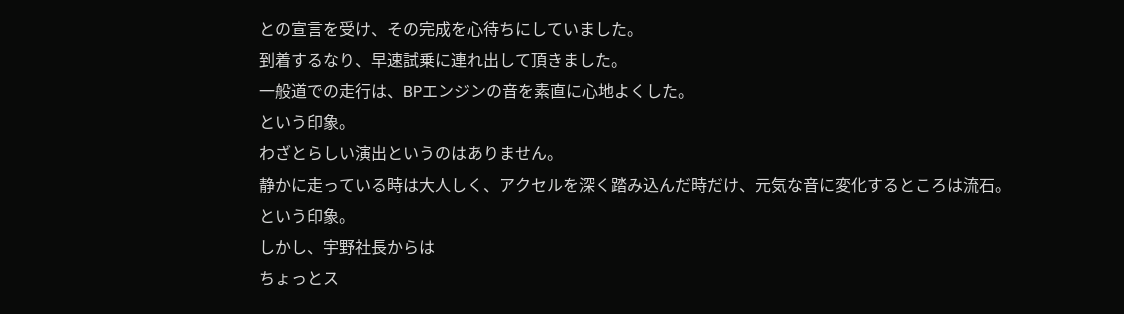との宣言を受け、その完成を心待ちにしていました。
到着するなり、早速試乗に連れ出して頂きました。
一般道での走行は、BPエンジンの音を素直に心地よくした。
という印象。
わざとらしい演出というのはありません。
静かに走っている時は大人しく、アクセルを深く踏み込んだ時だけ、元気な音に変化するところは流石。
という印象。
しかし、宇野社長からは
ちょっとス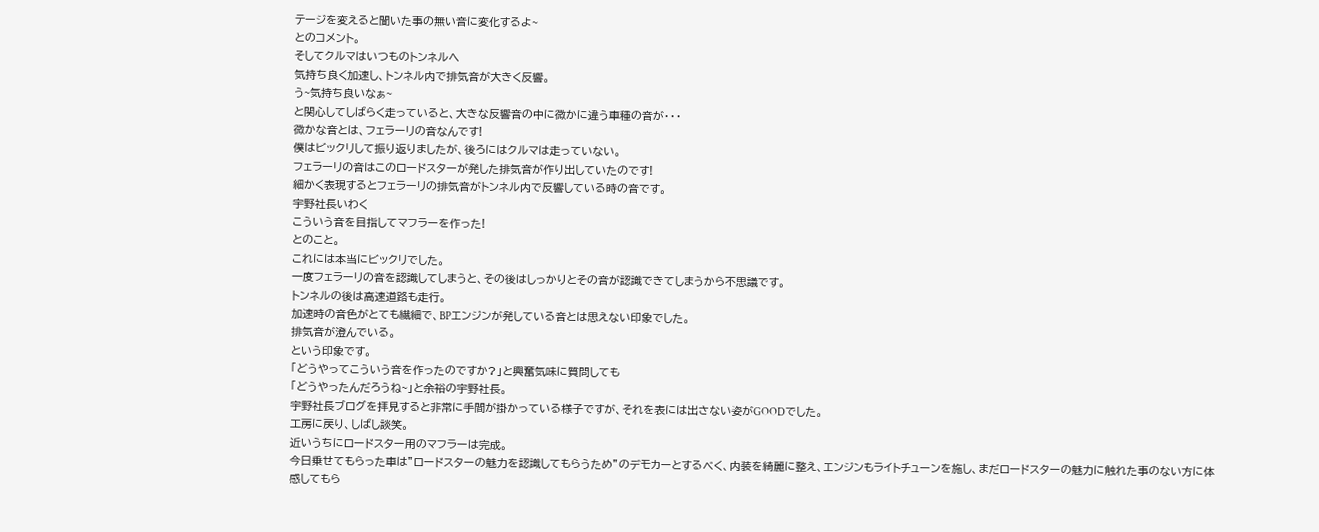テージを変えると聞いた事の無い音に変化するよ~
とのコメント。
そしてクルマはいつものトンネルへ
気持ち良く加速し、トンネル内で排気音が大きく反響。
う~気持ち良いなぁ~
と関心してしばらく走っていると、大きな反響音の中に微かに違う車種の音が・・・
微かな音とは、フェラーリの音なんです!
僕はビックリして振り返りましたが、後ろにはクルマは走っていない。
フェラーリの音はこのロードスターが発した排気音が作り出していたのです!
細かく表現するとフェラーリの排気音がトンネル内で反響している時の音です。
宇野社長いわく
こういう音を目指してマフラーを作った!
とのこと。
これには本当にビックリでした。
一度フェラーリの音を認識してしまうと、その後はしっかりとその音が認識できてしまうから不思議です。
トンネルの後は高速道路も走行。
加速時の音色がとても繊細で、BPエンジンが発している音とは思えない印象でした。
排気音が澄んでいる。
という印象です。
「どうやってこういう音を作ったのですか?」と興奮気味に質問しても
「どうやったんだろうね~」と余裕の宇野社長。
宇野社長ブログを拝見すると非常に手間が掛かっている様子ですが、それを表には出さない姿がGOODでした。
工房に戻り、しばし談笑。
近いうちにロードスター用のマフラーは完成。
今日乗せてもらった車は”ロードスターの魅力を認識してもらうため”のデモカーとするべく、内装を綺麗に整え、エンジンもライトチューンを施し、まだロードスターの魅力に触れた事のない方に体感してもら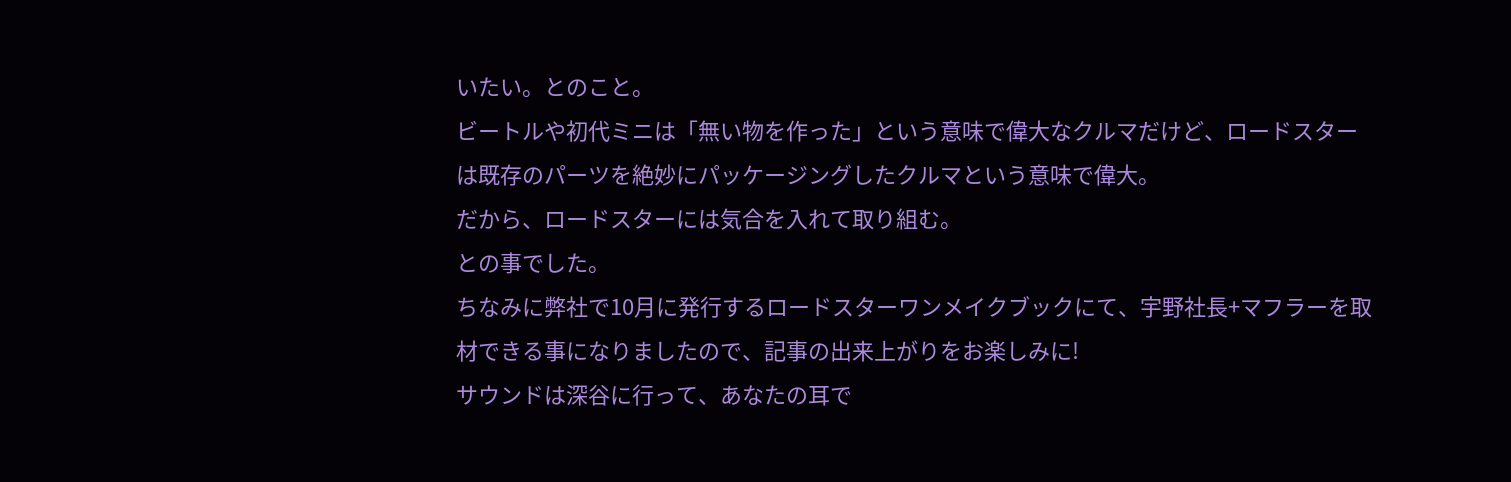いたい。とのこと。
ビートルや初代ミニは「無い物を作った」という意味で偉大なクルマだけど、ロードスターは既存のパーツを絶妙にパッケージングしたクルマという意味で偉大。
だから、ロードスターには気合を入れて取り組む。
との事でした。
ちなみに弊社で10月に発行するロードスターワンメイクブックにて、宇野社長+マフラーを取材できる事になりましたので、記事の出来上がりをお楽しみに!
サウンドは深谷に行って、あなたの耳で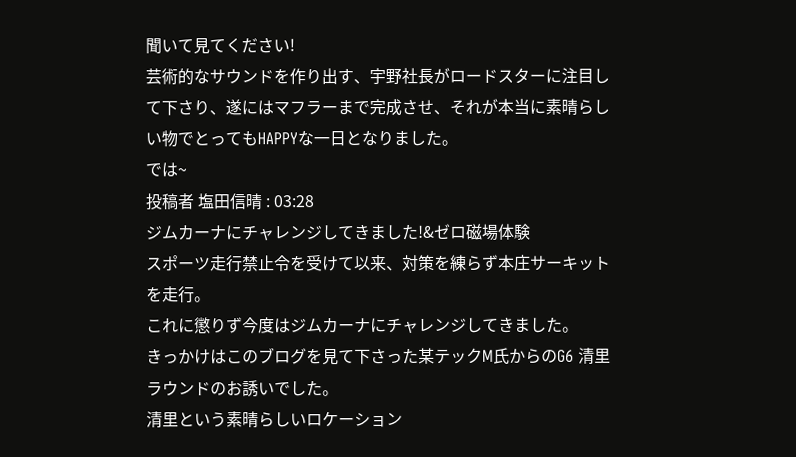聞いて見てください!
芸術的なサウンドを作り出す、宇野社長がロードスターに注目して下さり、遂にはマフラーまで完成させ、それが本当に素晴らしい物でとってもHAPPYな一日となりました。
では~
投稿者 塩田信晴 : 03:28
ジムカーナにチャレンジしてきました!&ゼロ磁場体験
スポーツ走行禁止令を受けて以来、対策を練らず本庄サーキットを走行。
これに懲りず今度はジムカーナにチャレンジしてきました。
きっかけはこのブログを見て下さった某テックM氏からのG6 清里ラウンドのお誘いでした。
清里という素晴らしいロケーション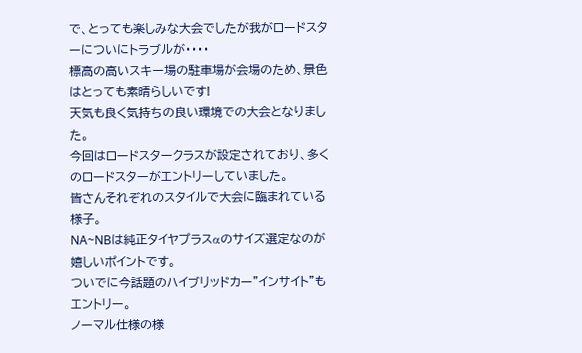で、とっても楽しみな大会でしたが我がロードスターについにトラブルが・・・・
標高の高いスキー場の駐車場が会場のため、景色はとっても素晴らしいです!
天気も良く気持ちの良い環境での大会となりました。
今回はロードスタークラスが設定されており、多くのロードスターがエントリーしていました。
皆さんそれぞれのスタイルで大会に臨まれている様子。
NA~NBは純正タイヤプラスαのサイズ選定なのが嬉しいポイントです。
ついでに今話題のハイブリッドカー”インサイト”もエントリー。
ノーマル仕様の様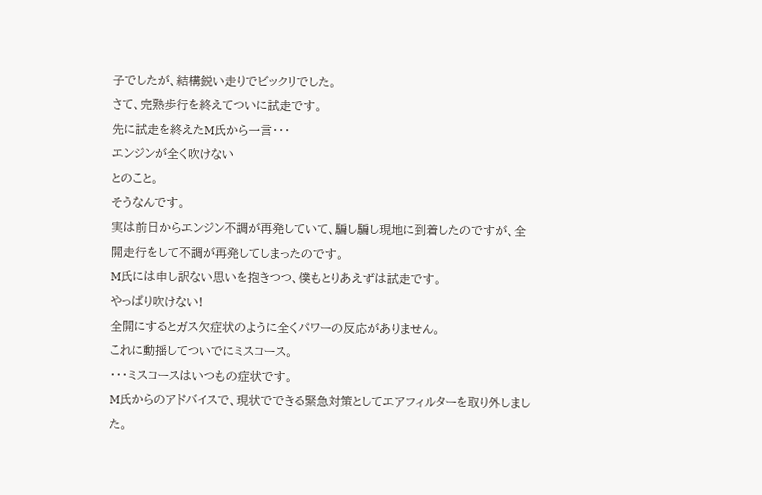子でしたが、結構鋭い走りでビックリでした。
さて、完熟歩行を終えてついに試走です。
先に試走を終えたM氏から一言・・・
エンジンが全く吹けない
とのこと。
そうなんです。
実は前日からエンジン不調が再発していて、騙し騙し現地に到着したのですが、全開走行をして不調が再発してしまったのです。
M氏には申し訳ない思いを抱きつつ、僕もとりあえずは試走です。
やっぱり吹けない!
全開にするとガス欠症状のように全くパワーの反応がありません。
これに動揺してついでにミスコース。
・・・ミスコースはいつもの症状です。
M氏からのアドバイスで、現状でできる緊急対策としてエアフィルターを取り外しました。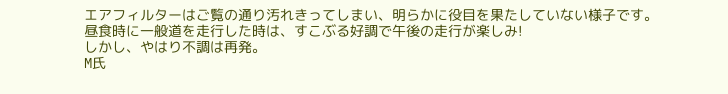エアフィルターはご覧の通り汚れきってしまい、明らかに役目を果たしていない様子です。
昼食時に一般道を走行した時は、すこぶる好調で午後の走行が楽しみ!
しかし、やはり不調は再発。
M氏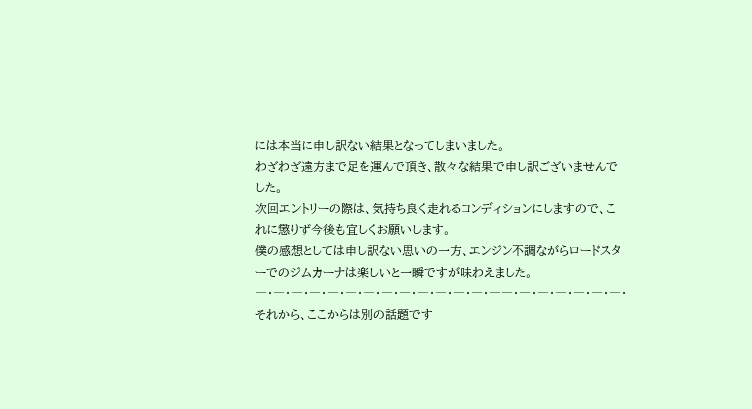には本当に申し訳ない結果となってしまいました。
わざわざ遠方まで足を運んで頂き、散々な結果で申し訳ございませんでした。
次回エントリーの際は、気持ち良く走れるコンディションにしますので、これに懲りず今後も宜しくお願いします。
僕の感想としては申し訳ない思いの一方、エンジン不調ながらロードスターでのジムカーナは楽しいと一瞬ですが味わえました。
―・―・―・―・―・―・―・―・―・―・―・―・―・――・―・―・―・―・―・―・
それから、ここからは別の話題です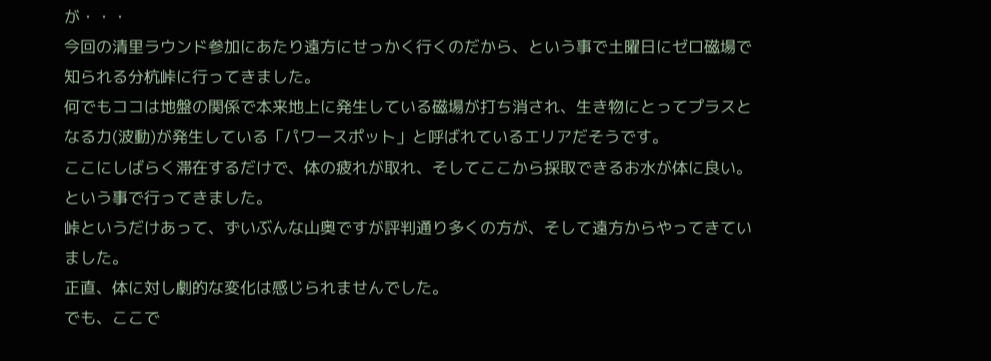が・・・
今回の清里ラウンド参加にあたり遠方にせっかく行くのだから、という事で土曜日にゼロ磁場で知られる分杭峠に行ってきました。
何でもココは地盤の関係で本来地上に発生している磁場が打ち消され、生き物にとってプラスとなる力(波動)が発生している「パワースポット」と呼ばれているエリアだそうです。
ここにしばらく滞在するだけで、体の疲れが取れ、そしてここから採取できるお水が体に良い。
という事で行ってきました。
峠というだけあって、ずいぶんな山奥ですが評判通り多くの方が、そして遠方からやってきていました。
正直、体に対し劇的な変化は感じられませんでした。
でも、ここで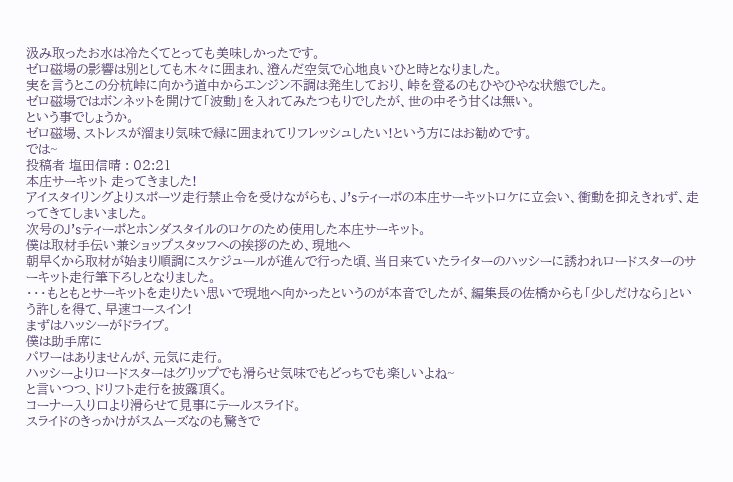汲み取ったお水は冷たくてとっても美味しかったです。
ゼロ磁場の影響は別としても木々に囲まれ、澄んだ空気で心地良いひと時となりました。
実を言うとこの分杭峠に向かう道中からエンジン不調は発生しており、峠を登るのもひやひやな状態でした。
ゼロ磁場ではボンネットを開けて「波動」を入れてみたつもりでしたが、世の中そう甘くは無い。
という事でしょうか。
ゼロ磁場、ストレスが溜まり気味で緑に囲まれてリフレッシュしたい!という方にはお勧めです。
では~
投稿者 塩田信晴 : 02:21
本庄サーキット 走ってきました!
アイスタイリングよりスポーツ走行禁止令を受けながらも、J’sティーポの本庄サーキットロケに立会い、衝動を抑えきれず、走ってきてしまいました。
次号のJ’sティーポとホンダスタイルのロケのため使用した本庄サーキット。
僕は取材手伝い兼ショップスタッフへの挨拶のため、現地へ
朝早くから取材が始まり順調にスケジュールが進んで行った頃、当日来ていたライターのハッシーに誘われロードスターのサーキット走行筆下ろしとなりました。
・・・もともとサーキットを走りたい思いで現地へ向かったというのが本音でしたが、編集長の佐橋からも「少しだけなら」という許しを得て、早速コースイン!
まずはハッシーがドライブ。
僕は助手席に
パワーはありませんが、元気に走行。
ハッシーよりロードスターはグリップでも滑らせ気味でもどっちでも楽しいよね~
と言いつつ、ドリフト走行を披露頂く。
コーナー入り口より滑らせて見事にテールスライド。
スライドのきっかけがスムーズなのも驚きで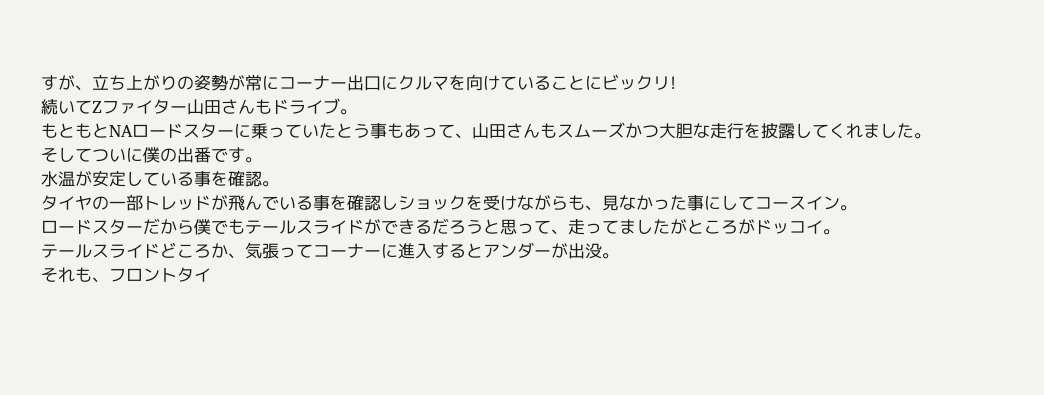すが、立ち上がりの姿勢が常にコーナー出口にクルマを向けていることにビックリ!
続いてZファイター山田さんもドライブ。
もともとNAロードスターに乗っていたとう事もあって、山田さんもスムーズかつ大胆な走行を披露してくれました。
そしてついに僕の出番です。
水温が安定している事を確認。
タイヤの一部トレッドが飛んでいる事を確認しショックを受けながらも、見なかった事にしてコースイン。
ロードスターだから僕でもテールスライドができるだろうと思って、走ってましたがところがドッコイ。
テールスライドどころか、気張ってコーナーに進入するとアンダーが出没。
それも、フロントタイ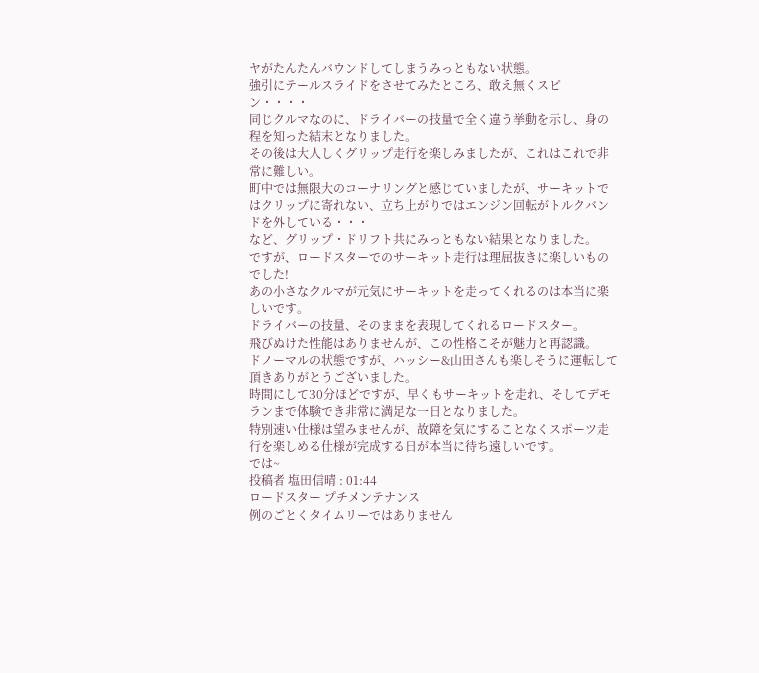ヤがたんたんバウンドしてしまうみっともない状態。
強引にテールスライドをさせてみたところ、敢え無くスピン・・・・
同じクルマなのに、ドライバーの技量で全く違う挙動を示し、身の程を知った結末となりました。
その後は大人しくグリップ走行を楽しみましたが、これはこれで非常に難しい。
町中では無限大のコーナリングと感じていましたが、サーキットではクリップに寄れない、立ち上がりではエンジン回転がトルクバンドを外している・・・
など、グリップ・ドリフト共にみっともない結果となりました。
ですが、ロードスターでのサーキット走行は理屈抜きに楽しいものでした!
あの小さなクルマが元気にサーキットを走ってくれるのは本当に楽しいです。
ドライバーの技量、そのままを表現してくれるロードスター。
飛びぬけた性能はありませんが、この性格こそが魅力と再認識。
ドノーマルの状態ですが、ハッシー&山田さんも楽しそうに運転して頂きありがとうございました。
時間にして30分ほどですが、早くもサーキットを走れ、そしてデモランまで体験でき非常に満足な一日となりました。
特別速い仕様は望みませんが、故障を気にすることなくスポーツ走行を楽しめる仕様が完成する日が本当に待ち遠しいです。
では~
投稿者 塩田信晴 : 01:44
ロードスター プチメンテナンス
例のごとくタイムリーではありません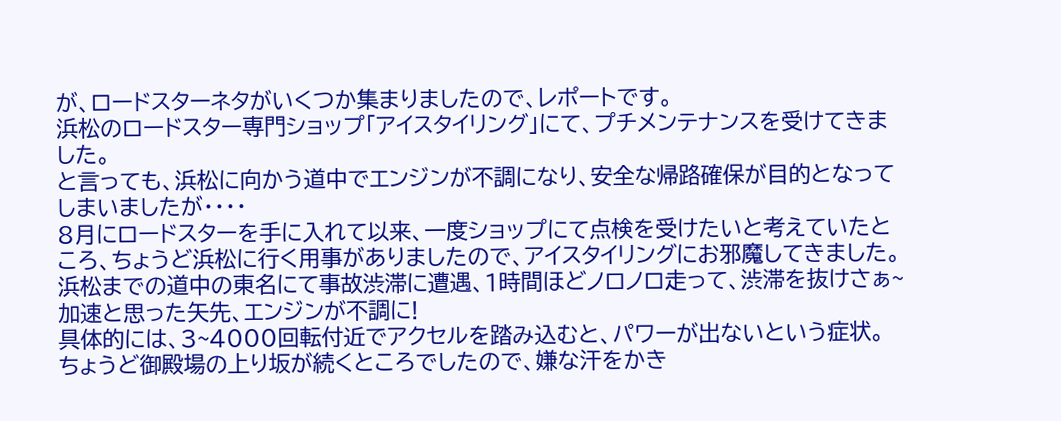が、ロードスターネタがいくつか集まりましたので、レポートです。
浜松のロードスター専門ショップ「アイスタイリング」にて、プチメンテナンスを受けてきました。
と言っても、浜松に向かう道中でエンジンが不調になり、安全な帰路確保が目的となってしまいましたが・・・・
8月にロードスターを手に入れて以来、一度ショップにて点検を受けたいと考えていたところ、ちょうど浜松に行く用事がありましたので、アイスタイリングにお邪魔してきました。
浜松までの道中の東名にて事故渋滞に遭遇、1時間ほどノロノロ走って、渋滞を抜けさぁ~加速と思った矢先、エンジンが不調に!
具体的には、3~4000回転付近でアクセルを踏み込むと、パワーが出ないという症状。
ちょうど御殿場の上り坂が続くところでしたので、嫌な汗をかき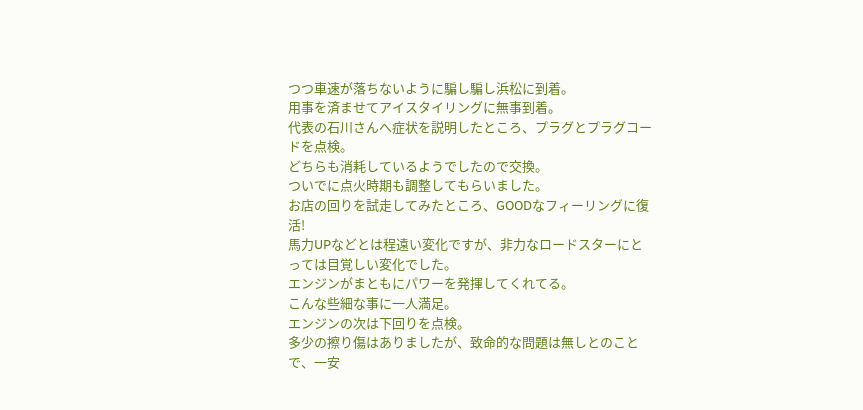つつ車速が落ちないように騙し騙し浜松に到着。
用事を済ませてアイスタイリングに無事到着。
代表の石川さんへ症状を説明したところ、プラグとプラグコードを点検。
どちらも消耗しているようでしたので交換。
ついでに点火時期も調整してもらいました。
お店の回りを試走してみたところ、GOODなフィーリングに復活!
馬力UPなどとは程遠い変化ですが、非力なロードスターにとっては目覚しい変化でした。
エンジンがまともにパワーを発揮してくれてる。
こんな些細な事に一人満足。
エンジンの次は下回りを点検。
多少の擦り傷はありましたが、致命的な問題は無しとのことで、一安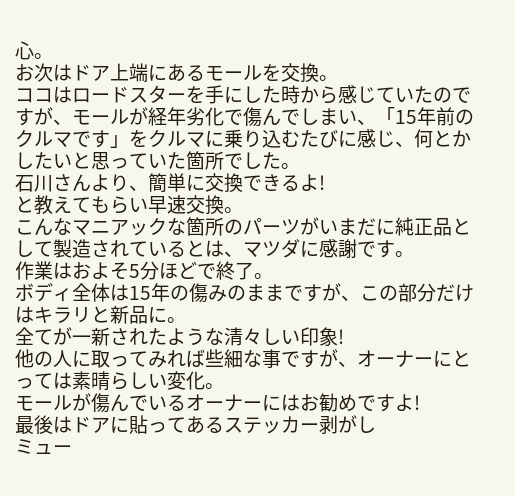心。
お次はドア上端にあるモールを交換。
ココはロードスターを手にした時から感じていたのですが、モールが経年劣化で傷んでしまい、「15年前のクルマです」をクルマに乗り込むたびに感じ、何とかしたいと思っていた箇所でした。
石川さんより、簡単に交換できるよ!
と教えてもらい早速交換。
こんなマニアックな箇所のパーツがいまだに純正品として製造されているとは、マツダに感謝です。
作業はおよそ5分ほどで終了。
ボディ全体は15年の傷みのままですが、この部分だけはキラリと新品に。
全てが一新されたような清々しい印象!
他の人に取ってみれば些細な事ですが、オーナーにとっては素晴らしい変化。
モールが傷んでいるオーナーにはお勧めですよ!
最後はドアに貼ってあるステッカー剥がし
ミュー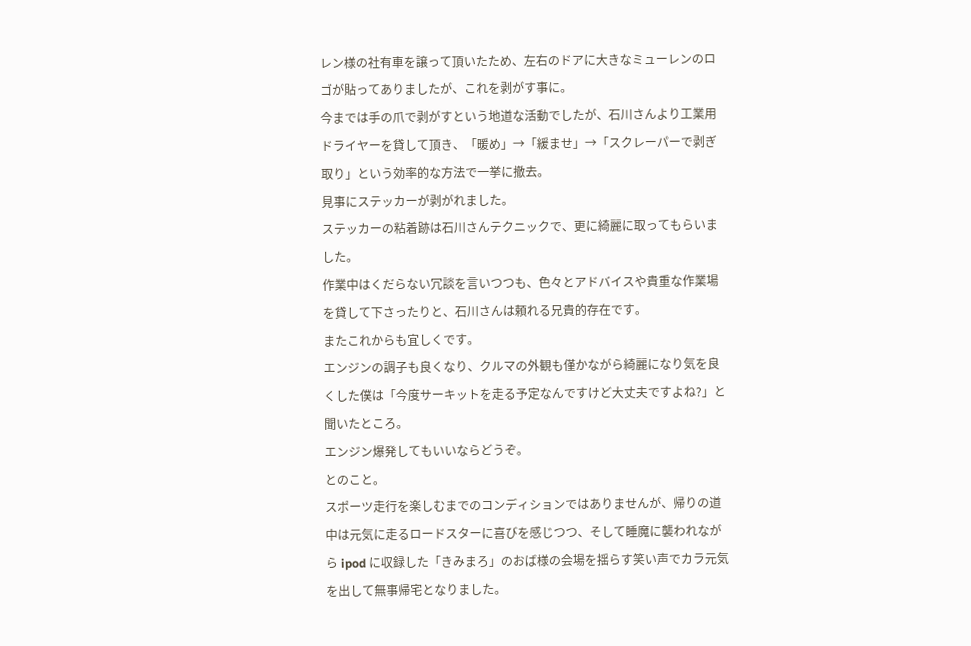レン様の社有車を譲って頂いたため、左右のドアに大きなミューレンのロゴが貼ってありましたが、これを剥がす事に。
今までは手の爪で剥がすという地道な活動でしたが、石川さんより工業用ドライヤーを貸して頂き、「暖め」→「緩ませ」→「スクレーパーで剥ぎ取り」という効率的な方法で一挙に撤去。
見事にステッカーが剥がれました。
ステッカーの粘着跡は石川さんテクニックで、更に綺麗に取ってもらいました。
作業中はくだらない冗談を言いつつも、色々とアドバイスや貴重な作業場を貸して下さったりと、石川さんは頼れる兄貴的存在です。
またこれからも宜しくです。
エンジンの調子も良くなり、クルマの外観も僅かながら綺麗になり気を良くした僕は「今度サーキットを走る予定なんですけど大丈夫ですよね?」と聞いたところ。
エンジン爆発してもいいならどうぞ。
とのこと。
スポーツ走行を楽しむまでのコンディションではありませんが、帰りの道中は元気に走るロードスターに喜びを感じつつ、そして睡魔に襲われながら ipod に収録した「きみまろ」のおば様の会場を揺らす笑い声でカラ元気を出して無事帰宅となりました。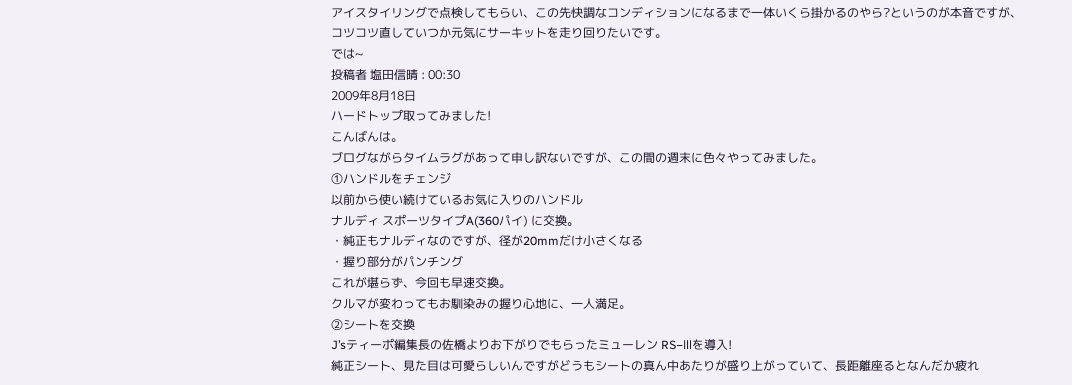アイスタイリングで点検してもらい、この先快調なコンディションになるまで一体いくら掛かるのやら?というのが本音ですが、コツコツ直していつか元気にサーキットを走り回りたいです。
では~
投稿者 塩田信晴 : 00:30
2009年8月18日
ハードトップ取ってみました!
こんばんは。
ブログながらタイムラグがあって申し訳ないですが、この間の週末に色々やってみました。
①ハンドルをチェンジ
以前から使い続けているお気に入りのハンドル
ナルディ スポーツタイプA(360パイ) に交換。
・純正もナルディなのですが、径が20mmだけ小さくなる
・握り部分がパンチング
これが堪らず、今回も早速交換。
クルマが変わってもお馴染みの握り心地に、一人満足。
②シートを交換
J’sティーポ編集長の佐橋よりお下がりでもらったミューレン RS−Ⅲを導入!
純正シート、見た目は可愛らしいんですがどうもシートの真ん中あたりが盛り上がっていて、長距離座るとなんだか疲れ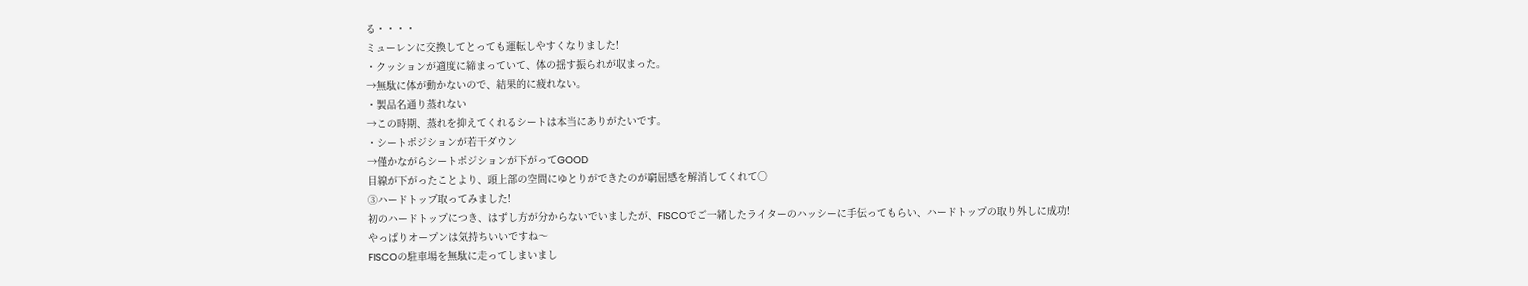る・・・・
ミューレンに交換してとっても運転しやすくなりました!
・クッションが適度に締まっていて、体の揺す振られが収まった。
→無駄に体が動かないので、結果的に疲れない。
・製品名通り蒸れない
→この時期、蒸れを抑えてくれるシートは本当にありがたいです。
・シートポジションが若干ダウン
→僅かながらシートポジションが下がってGOOD
目線が下がったことより、頭上部の空間にゆとりができたのが窮屈感を解消してくれて○
③ハードトップ取ってみました!
初のハードトップにつき、はずし方が分からないでいましたが、FISCOでご一緒したライターのハッシーに手伝ってもらい、ハードトップの取り外しに成功!
やっぱりオープンは気持ちいいですね〜
FISCOの駐車場を無駄に走ってしまいまし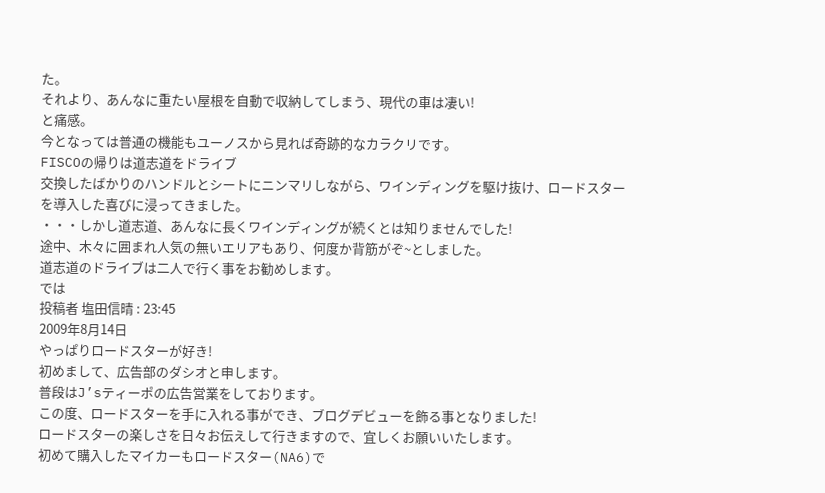た。
それより、あんなに重たい屋根を自動で収納してしまう、現代の車は凄い!
と痛感。
今となっては普通の機能もユーノスから見れば奇跡的なカラクリです。
FISCOの帰りは道志道をドライブ
交換したばかりのハンドルとシートにニンマリしながら、ワインディングを駆け抜け、ロードスターを導入した喜びに浸ってきました。
・・・しかし道志道、あんなに長くワインディングが続くとは知りませんでした!
途中、木々に囲まれ人気の無いエリアもあり、何度か背筋がぞ~としました。
道志道のドライブは二人で行く事をお勧めします。
では
投稿者 塩田信晴 : 23:45
2009年8月14日
やっぱりロードスターが好き!
初めまして、広告部のダシオと申します。
普段はJ’sティーポの広告営業をしております。
この度、ロードスターを手に入れる事ができ、ブログデビューを飾る事となりました!
ロードスターの楽しさを日々お伝えして行きますので、宜しくお願いいたします。
初めて購入したマイカーもロードスター(NA6)で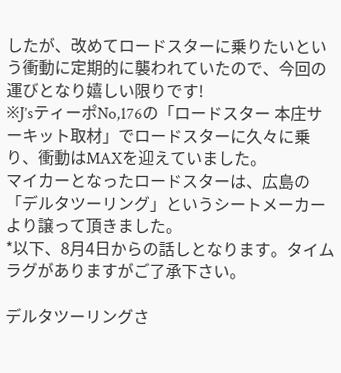したが、改めてロードスターに乗りたいという衝動に定期的に襲われていたので、今回の運びとなり嬉しい限りです!
※J’sティーポNo,176の「ロードスター 本庄サーキット取材」でロードスターに久々に乗り、衝動はMAXを迎えていました。
マイカーとなったロードスターは、広島の「デルタツーリング」というシートメーカーより譲って頂きました。
*以下、8月4日からの話しとなります。タイムラグがありますがご了承下さい。

デルタツーリングさ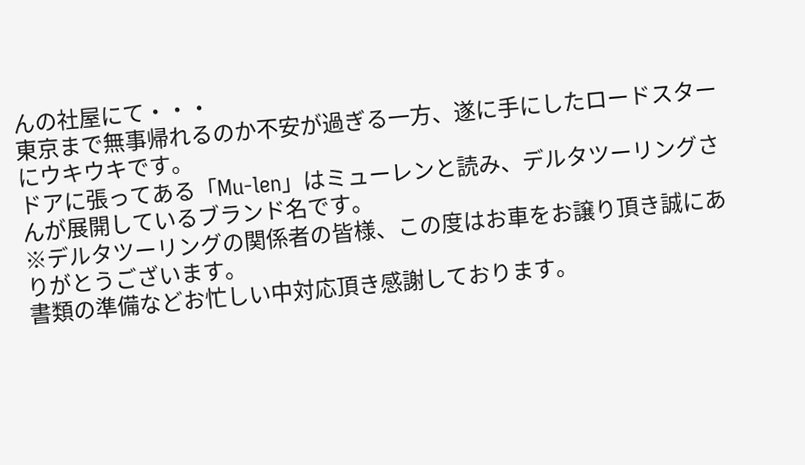んの社屋にて・・・
東京まで無事帰れるのか不安が過ぎる一方、遂に手にしたロードスターにウキウキです。
ドアに張ってある「Mu-len」はミューレンと読み、デルタツーリングさんが展開しているブランド名です。
※デルタツーリングの関係者の皆様、この度はお車をお譲り頂き誠にありがとうございます。
書類の準備などお忙しい中対応頂き感謝しております。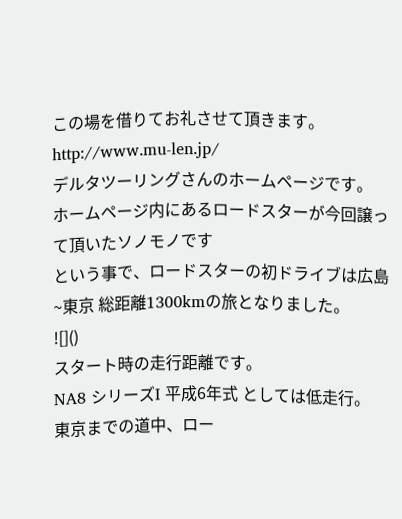この場を借りてお礼させて頂きます。
http://www.mu-len.jp/
デルタツーリングさんのホームページです。
ホームページ内にあるロードスターが今回譲って頂いたソノモノです
という事で、ロードスターの初ドライブは広島~東京 総距離1300kmの旅となりました。
![]()
スタート時の走行距離です。
NA8 シリーズI 平成6年式 としては低走行。
東京までの道中、ロー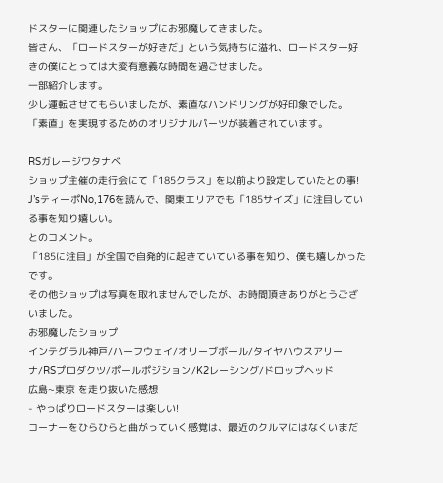ドスターに関連したショップにお邪魔してきました。
皆さん、「ロードスターが好きだ」という気持ちに溢れ、ロードスター好きの僕にとっては大変有意義な時間を過ごせました。
一部紹介します。
少し運転させてもらいましたが、素直なハンドリングが好印象でした。
「素直」を実現するためのオリジナルパーツが装着されています。

RSガレージワタナベ
ショップ主催の走行会にて「185クラス」を以前より設定していたとの事!
J’sティーポNo,176を読んで、関東エリアでも「185サイズ」に注目している事を知り嬉しい。
とのコメント。
「185に注目」が全国で自発的に起きていている事を知り、僕も嬉しかったです。
その他ショップは写真を取れませんでしたが、お時間頂きありがとうございました。
お邪魔したショップ
インテグラル神戸/ハーフウェイ/オリーブボール/タイヤハウスアリーナ/RSプロダクツ/ポールポジション/K2レーシング/ドロップヘッド
広島~東京 を走り抜いた感想
- やっぱりロードスターは楽しい!
コーナーをひらひらと曲がっていく感覚は、最近のクルマにはなくいまだ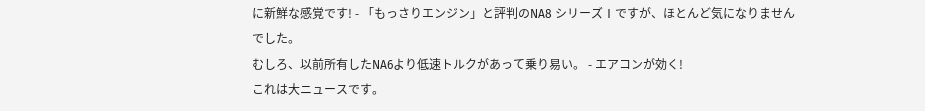に新鮮な感覚です! - 「もっさりエンジン」と評判のNA8 シリーズⅠですが、ほとんど気になりませんでした。
むしろ、以前所有したNA6より低速トルクがあって乗り易い。 - エアコンが効く!
これは大ニュースです。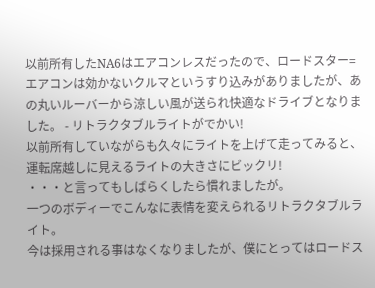以前所有したNA6はエアコンレスだったので、ロードスター=エアコンは効かないクルマというすり込みがありましたが、あの丸いルーバーから涼しい風が送られ快適なドライブとなりました。 - リトラクタブルライトがでかい!
以前所有していながらも久々にライトを上げて走ってみると、運転席越しに見えるライトの大きさにビックリ!
・・・と言ってもしばらくしたら慣れましたが。
一つのボディーでこんなに表情を変えられるリトラクタブルライト。
今は採用される事はなくなりましたが、僕にとってはロードス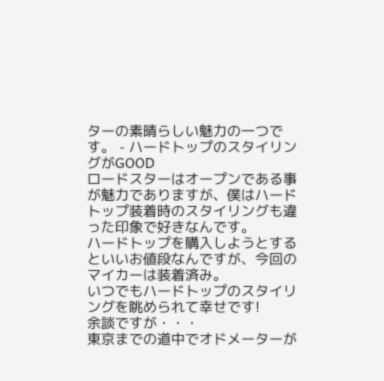ターの素晴らしい魅力の一つです。 - ハードトップのスタイリングがGOOD
ロードスターはオープンである事が魅力でありますが、僕はハードトップ装着時のスタイリングも違った印象で好きなんです。
ハードトップを購入しようとするといいお値段なんですが、今回のマイカーは装着済み。
いつでもハードトップのスタイリングを眺められて幸せです!
余談ですが・・・
東京までの道中でオドメーターが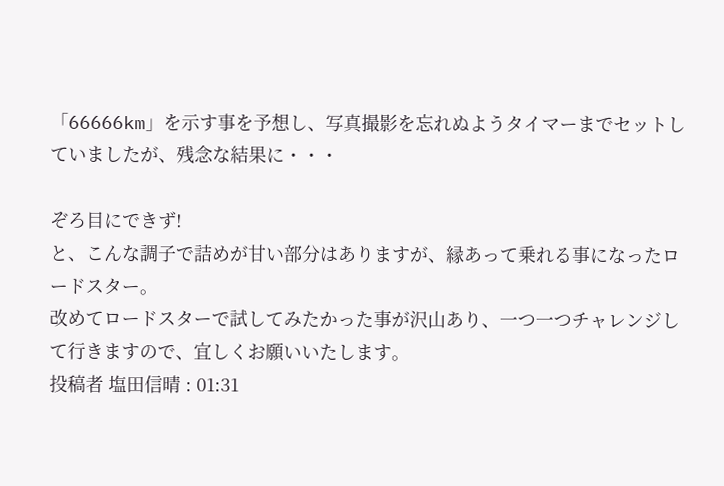「66666km」を示す事を予想し、写真撮影を忘れぬようタイマーまでセットしていましたが、残念な結果に・・・

ぞろ目にできず!
と、こんな調子で詰めが甘い部分はありますが、縁あって乗れる事になったロードスター。
改めてロードスターで試してみたかった事が沢山あり、一つ一つチャレンジして行きますので、宜しくお願いいたします。
投稿者 塩田信晴 : 01:31